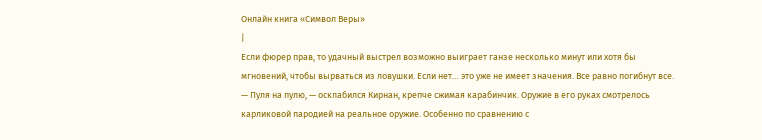Онлайн книга «Символ Веры»
|
Если фюрер прав, то удачный выстрел возможно выиграет ганзе несколько минут или хотя бы мгновений, чтобы вырваться из ловушки. Если нет… это уже не имеет значения. Все равно погибнут все. — Пуля на пулю, — осклабился Кирнан, крепче сжимая карабинчик. Оружие в его руках смотрелось карликовой пародией на реальное оружие. Особенно по сравнению с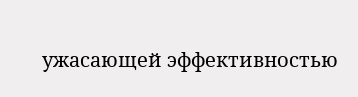ужасающей эффективностью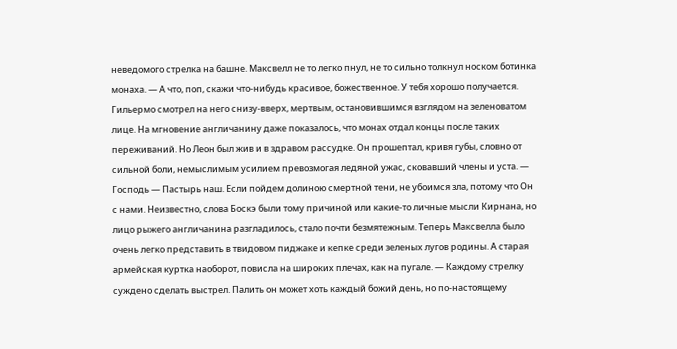неведомого стрелка на башне. Максвелл не то легко пнул, не то сильно толкнул носком ботинка монаха. — А что, поп, скажи что-нибудь красивое, божественное. У тебя хорошо получается. Гильермо смотрел на него снизу-вверх, мертвым, остановившимся взглядом на зеленоватом лице. На мгновение англичанину даже показалось, что монах отдал концы после таких переживаний. Но Леон был жив и в здравом рассудке. Он прошептал, кривя губы, словно от сильной боли, немыслимым усилием превозмогая ледяной ужас, сковавший члены и уста. — Господь — Пастырь наш. Если пойдем долиною смертной тени, не убоимся зла, потому что Он с нами. Неизвестно, слова Боскэ были тому причиной или какие-то личные мысли Кирнана, но лицо рыжего англичанина разгладилось, стало почти безмятежным. Теперь Максвелла было очень легко представить в твидовом пиджаке и кепке среди зеленых лугов родины. А старая армейская куртка наоборот, повисла на широких плечах, как на пугале. — Каждому стрелку суждено сделать выстрел. Палить он может хоть каждый божий день, но по-настоящему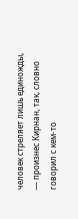человек стреляет лишь единожды, — произнес Кирнан, так, словно говорил с кем-то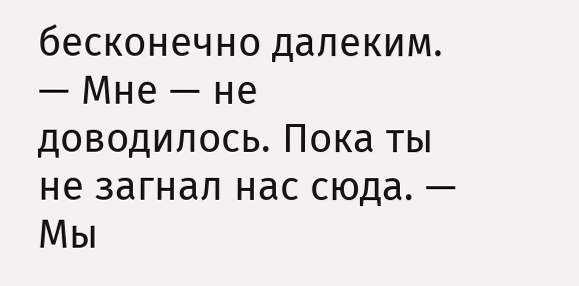бесконечно далеким. — Мне — не доводилось. Пока ты не загнал нас сюда. — Мы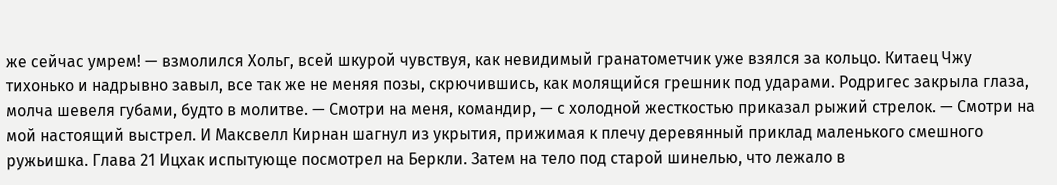же сейчас умрем! — взмолился Хольг, всей шкурой чувствуя, как невидимый гранатометчик уже взялся за кольцо. Китаец Чжу тихонько и надрывно завыл, все так же не меняя позы, скрючившись, как молящийся грешник под ударами. Родригес закрыла глаза, молча шевеля губами, будто в молитве. — Смотри на меня, командир, — с холодной жесткостью приказал рыжий стрелок. — Смотри на мой настоящий выстрел. И Максвелл Кирнан шагнул из укрытия, прижимая к плечу деревянный приклад маленького смешного ружьишка. Глава 21 Ицхак испытующе посмотрел на Беркли. Затем на тело под старой шинелью, что лежало в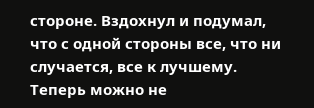стороне. Вздохнул и подумал, что с одной стороны все, что ни случается, все к лучшему. Теперь можно не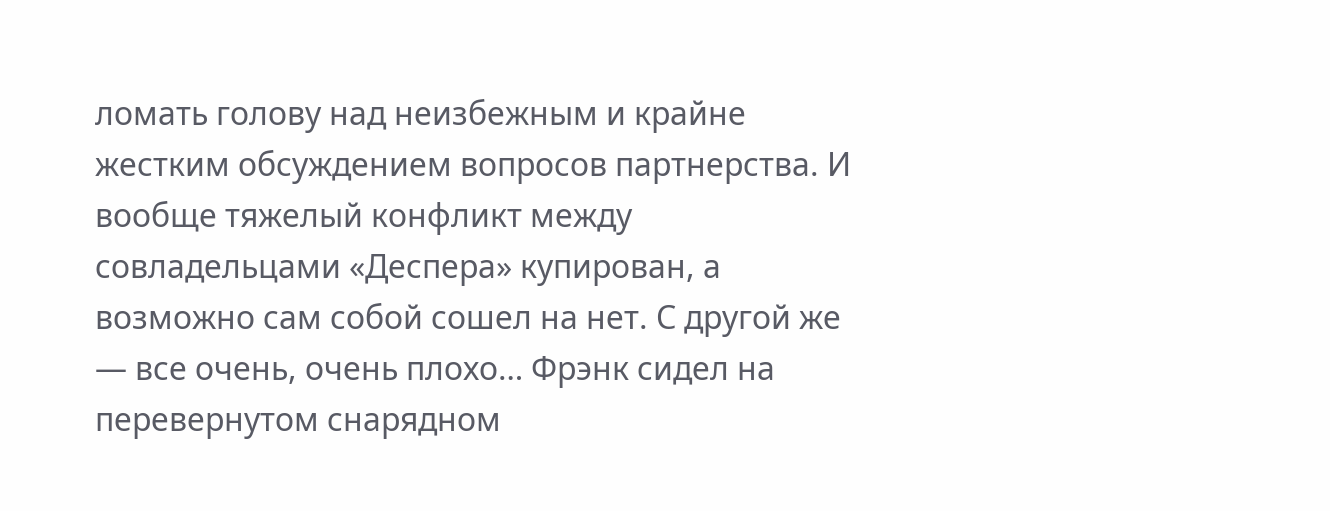ломать голову над неизбежным и крайне жестким обсуждением вопросов партнерства. И вообще тяжелый конфликт между совладельцами «Деспера» купирован, а возможно сам собой сошел на нет. С другой же — все очень, очень плохо… Фрэнк сидел на перевернутом снарядном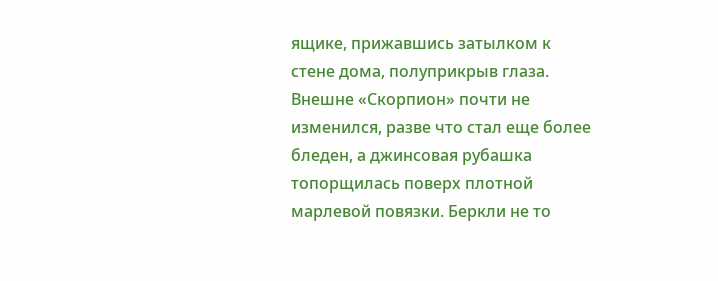ящике, прижавшись затылком к стене дома, полуприкрыв глаза. Внешне «Скорпион» почти не изменился, разве что стал еще более бледен, а джинсовая рубашка топорщилась поверх плотной марлевой повязки. Беркли не то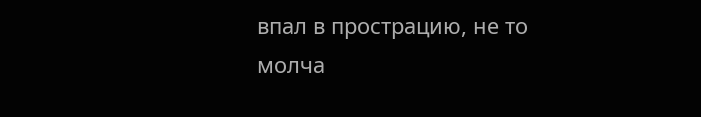впал в прострацию, не то молча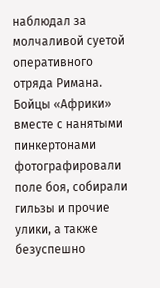наблюдал за молчаливой суетой оперативного отряда Римана. Бойцы «Африки» вместе с нанятыми пинкертонами фотографировали поле боя, собирали гильзы и прочие улики, а также безуспешно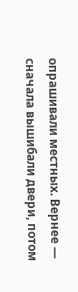опрашивали местных. Вернее — сначала вышибали двери, потом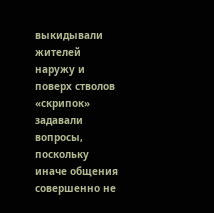выкидывали жителей наружу и поверх стволов «скрипок» задавали вопросы, поскольку иначе общения совершенно не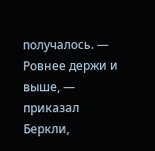получалось. — Ровнее держи и выше, — приказал Беркли,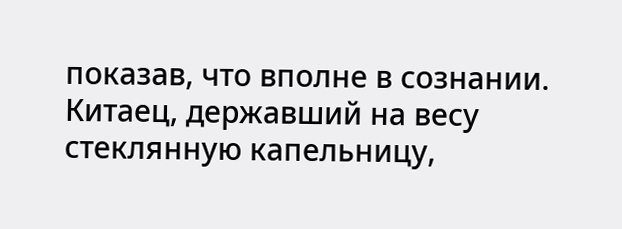показав, что вполне в сознании. Китаец, державший на весу стеклянную капельницу,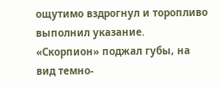ощутимо вздрогнул и торопливо выполнил указание. «Скорпион» поджал губы, на вид темно-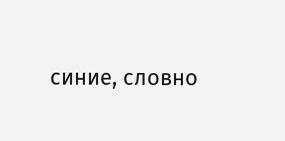синие, словно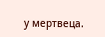у мертвеца.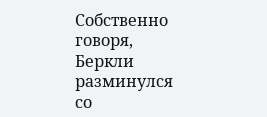Собственно говоря, Беркли разминулся со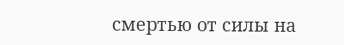смертью от силы на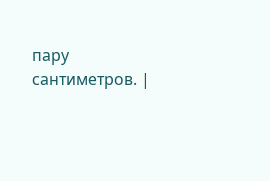пару сантиметров. |